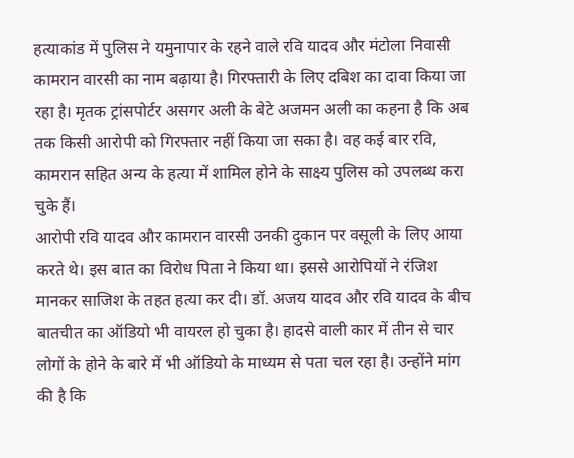हत्याकांड में पुलिस ने यमुनापार के रहने वाले रवि यादव और मंटोला निवासी कामरान वारसी का नाम बढ़ाया है। गिरफ्तारी के लिए दबिश का दावा किया जा रहा है। मृतक ट्रांसपोर्टर असगर अली के बेटे अजमन अली का कहना है कि अब तक किसी आरोपी को गिरफ्तार नहीं किया जा सका है। वह कई बार रवि, कामरान सहित अन्य के हत्या में शामिल होने के साक्ष्य पुलिस को उपलब्ध करा चुके हैं।
आरोपी रवि यादव और कामरान वारसी उनकी दुकान पर वसूली के लिए आया करते थे। इस बात का विरोध पिता ने किया था। इससे आरोपियों ने रंजिश मानकर साजिश के तहत हत्या कर दी। डॉ. अजय यादव और रवि यादव के बीच बातचीत का ऑडियो भी वायरल हो चुका है। हादसे वाली कार में तीन से चार लोगों के होने के बारे में भी ऑडियो के माध्यम से पता चल रहा है। उन्होंने मांग की है कि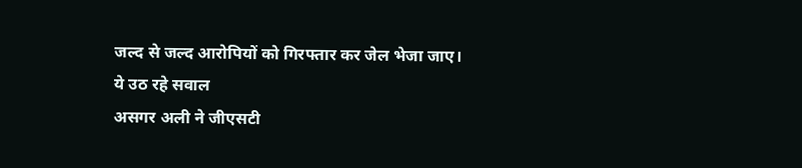जल्द से जल्द आरोपियों को गिरफ्तार कर जेल भेजा जाए।
ये उठ रहे सवाल
असगर अली ने जीएसटी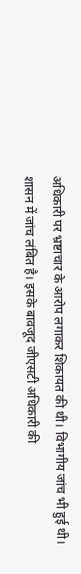अधिकारी पर भ्रष्टाचार के आरोप लगाकर शिकायत की थी। विभागीय जांच भी हुई थी। शासन में जांच लंबित है। इसके बावजूद जीएसटी अधिकारी की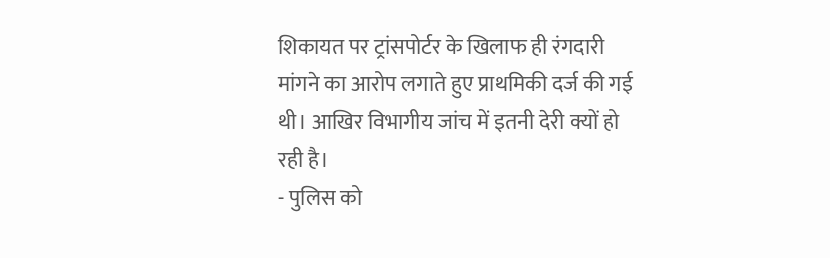शिकायत पर ट्रांसपोर्टर के खिलाफ ही रंगदारी मांगने का आरोप लगाते हुए प्राथमिकी दर्ज की गई थी। आखिर विभागीय जांच में इतनी देरी क्यों हो रही है।
- पुलिस को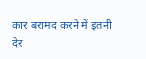कार बरामद करने में इतनी देर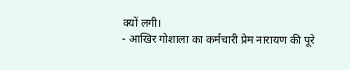क्यों लगी।
- आखिर गोशाला का कर्मचारी प्रेम नारायण की पूरे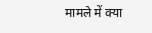मामले में क्या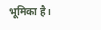भूमिका है।